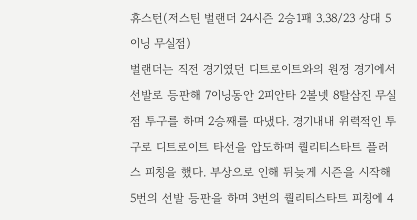휴스턴(저스틴 벌랜더 24시즌 2승1패 3.38/23 상대 5이닝 무실점)
벌랜더는 직전 경기였던 디트로이트와의 원정 경기에서 선발로 등판해 7이닝동안 2피안타 2볼넷 8탈삼진 무실점 투구를 하며 2승째를 따냈다. 경기내내 위력적인 투구로 디트로이트 타선을 압도하며 퀄리티스타트 플러스 피칭을 했다. 부상으로 인해 뒤늦게 시즌을 시작해 5번의 선발 등판을 하며 3번의 퀄리티스타트 피칭에 4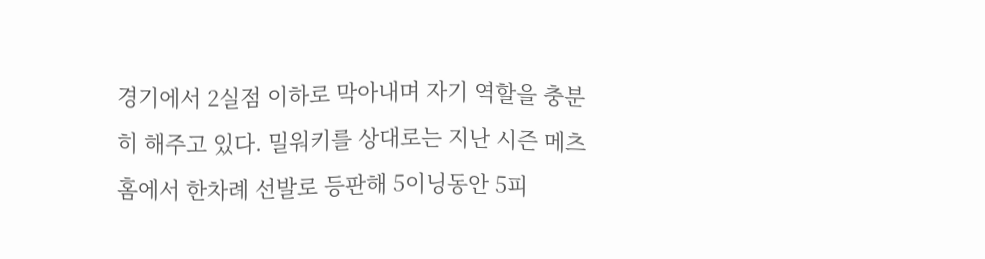경기에서 2실점 이하로 막아내며 자기 역할을 충분히 해주고 있다. 밀워키를 상대로는 지난 시즌 메츠 홈에서 한차례 선발로 등판해 5이닝동안 5피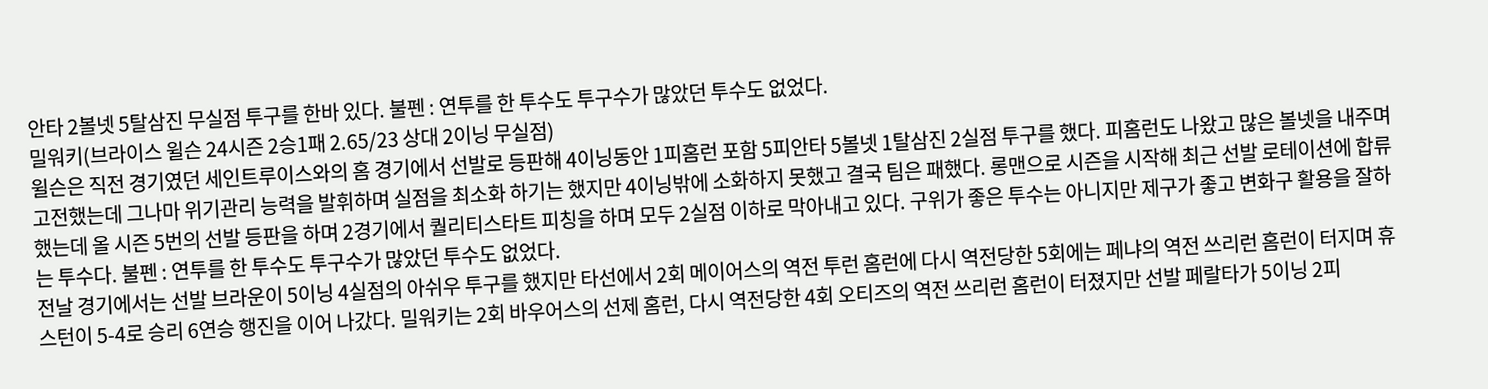안타 2볼넷 5탈삼진 무실점 투구를 한바 있다. 불펜 : 연투를 한 투수도 투구수가 많았던 투수도 없었다.
밀워키(브라이스 윌슨 24시즌 2승1패 2.65/23 상대 2이닝 무실점)
윌슨은 직전 경기였던 세인트루이스와의 홈 경기에서 선발로 등판해 4이닝동안 1피홈런 포함 5피안타 5볼넷 1탈삼진 2실점 투구를 했다. 피홈런도 나왔고 많은 볼넷을 내주며 고전했는데 그나마 위기관리 능력을 발휘하며 실점을 최소화 하기는 했지만 4이닝밖에 소화하지 못했고 결국 팀은 패했다. 롱맨으로 시즌을 시작해 최근 선발 로테이션에 합류했는데 올 시즌 5번의 선발 등판을 하며 2경기에서 퀄리티스타트 피칭을 하며 모두 2실점 이하로 막아내고 있다. 구위가 좋은 투수는 아니지만 제구가 좋고 변화구 활용을 잘하는 투수다. 불펜 : 연투를 한 투수도 투구수가 많았던 투수도 없었다.
전날 경기에서는 선발 브라운이 5이닝 4실점의 아쉬우 투구를 했지만 타선에서 2회 메이어스의 역전 투런 홈런에 다시 역전당한 5회에는 페냐의 역전 쓰리런 홈런이 터지며 휴스턴이 5-4로 승리 6연승 행진을 이어 나갔다. 밀워키는 2회 바우어스의 선제 홈런, 다시 역전당한 4회 오티즈의 역전 쓰리런 홈런이 터졌지만 선발 페랄타가 5이닝 2피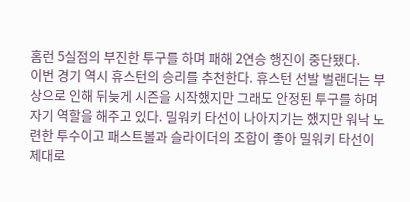홈런 5실점의 부진한 투구를 하며 패해 2연승 행진이 중단됐다.
이번 경기 역시 휴스턴의 승리를 추천한다. 휴스턴 선발 벌랜더는 부상으로 인해 뒤늦게 시즌을 시작했지만 그래도 안정된 투구를 하며 자기 역할을 해주고 있다. 밀워키 타선이 나아지기는 했지만 워낙 노련한 투수이고 패스트볼과 슬라이더의 조합이 좋아 밀워키 타선이 제대로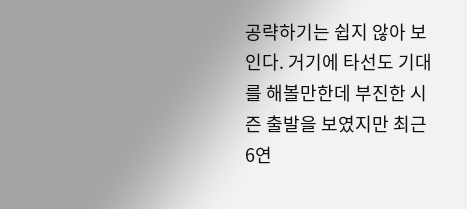공략하기는 쉽지 않아 보인다. 거기에 타선도 기대를 해볼만한데 부진한 시즌 출발을 보였지만 최근 6연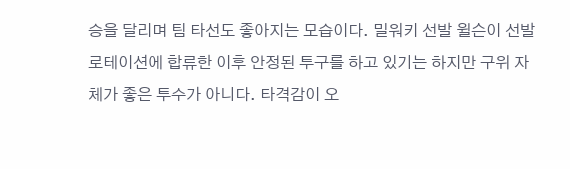승을 달리며 팀 타선도 좋아지는 모습이다. 밀워키 선발 윌슨이 선발로테이션에 합류한 이후 안정된 투구를 하고 있기는 하지만 구위 자체가 좋은 투수가 아니다. 타격감이 오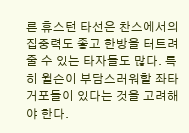른 휴스턴 타선은 찬스에서의 집중력도 좋고 한방을 터트려 줄 수 있는 타자들도 많다. 특히 윌슨이 부담스러워할 좌타 거포들이 있다는 것을 고려해야 한다.